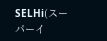SELHi(スーパーイ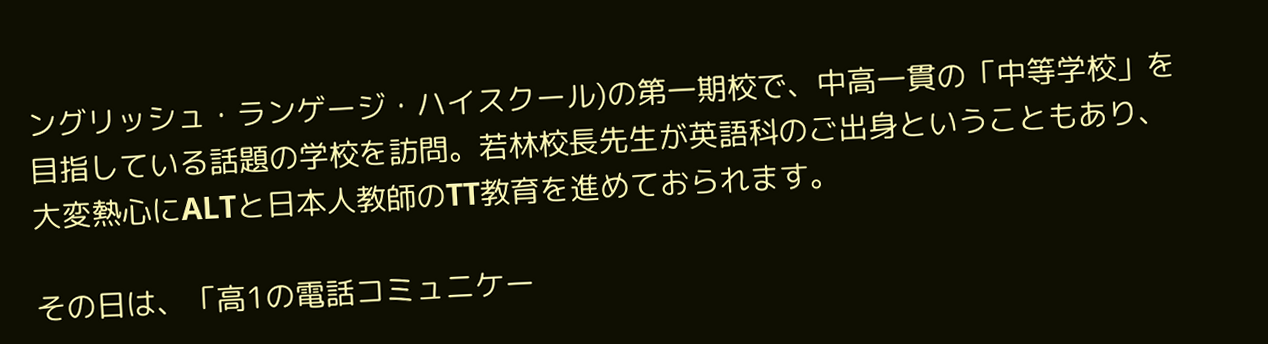ングリッシュ・ランゲージ・ハイスクール)の第一期校で、中高一貫の「中等学校」を目指している話題の学校を訪問。若林校長先生が英語科のご出身ということもあり、大変熱心にALTと日本人教師のTT教育を進めておられます。

その日は、「高1の電話コミュニケー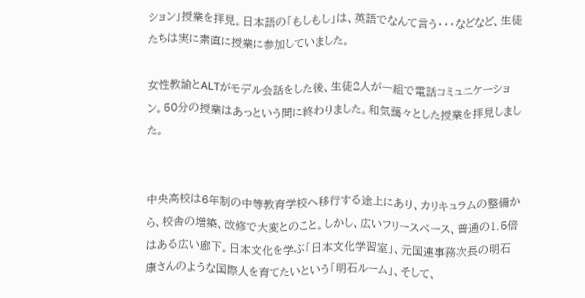ション」授業を拝見。日本語の「もしもし」は、英語でなんて言う・・・などなど、生徒たちは実に素直に授業に参加していました。

女性教諭とALTがモデル会話をした後、生徒2人が一組で電話コミュニケーション。50分の授業はあっという間に終わりました。和気藹々とした授業を拝見しました。


中央高校は6年制の中等教育学校へ移行する途上にあり、カリキュラムの整備から、校舎の増築、改修で大変とのこと。しかし、広いフリースペース、普通の1.5倍はある広い廊下。日本文化を学ぶ「日本文化学習室」、元国連事務次長の明石康さんのような国際人を育てたいという「明石ルーム」、そして、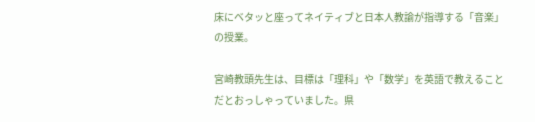床にベタッと座ってネイティブと日本人教諭が指導する「音楽」の授業。

宮崎教頭先生は、目標は「理科」や「数学」を英語で教えることだとおっしゃっていました。県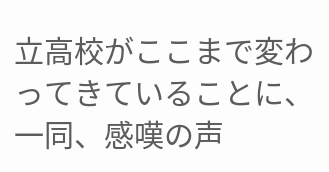立高校がここまで変わってきていることに、一同、感嘆の声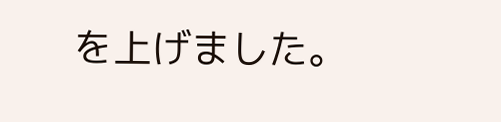を上げました。